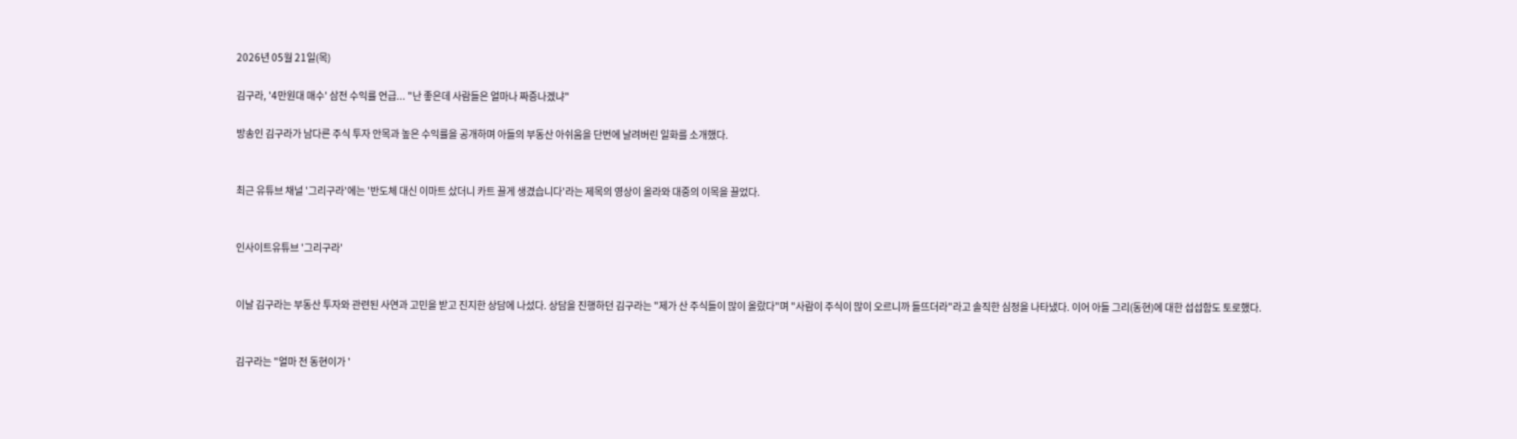2026년 05월 21일(목)

김구라, '4만원대 매수' 삼전 수익률 언급... "난 좋은데 사람들은 얼마나 짜증나겠냐"

방송인 김구라가 남다른 주식 투자 안목과 높은 수익률을 공개하며 아들의 부동산 아쉬움을 단번에 날려버린 일화를 소개했다.


최근 유튜브 채널 '그리구라'에는 '반도체 대신 이마트 샀더니 카트 끌게 생겼습니다'라는 제목의 영상이 올라와 대중의 이목을 끌었다.


인사이트유튜브 '그리구라'


이날 김구라는 부동산 투자와 관련된 사연과 고민을 받고 진지한 상담에 나섰다. 상담을 진행하던 김구라는 "제가 산 주식들이 많이 올랐다"며 "사람이 주식이 많이 오르니까 들뜨더라"라고 솔직한 심정을 나타냈다. 이어 아들 그리(동현)에 대한 섭섭함도 토로했다.


김구라는 "얼마 전 동현이가 '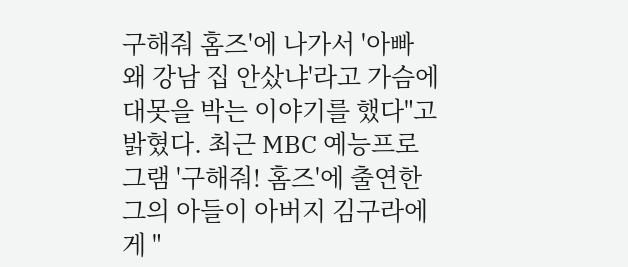구해줘 홈즈'에 나가서 '아빠 왜 강남 집 안샀냐'라고 가슴에 대못을 박는 이야기를 했다"고 밝혔다. 최근 MBC 예능프로그램 '구해줘! 홈즈'에 출연한 그의 아들이 아버지 김구라에게 "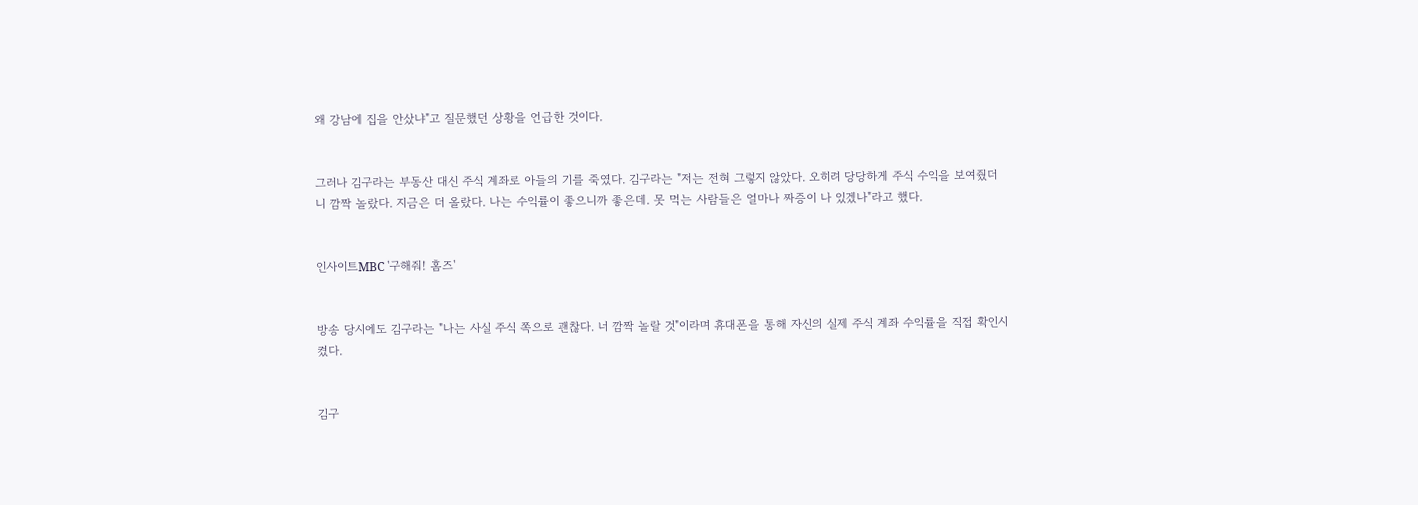왜 강남에 집을 안샀냐"고 질문했던 상황을 언급한 것이다.


그러나 김구라는 부동산 대신 주식 계좌로 아들의 기를 죽였다. 김구라는 "저는 전혀 그렇지 않았다. 오히려 당당하게 주식 수익을 보여줬더니 깜짝 놀랐다. 지금은 더 올랐다. 나는 수익률이 좋으니까 좋은데. 못 먹는 사람들은 얼마나 짜증이 나 있겠나"라고 했다.


인사이트MBC '구해줘! 홈즈'


방송 당시에도 김구라는 "나는 사실 주식 쪽으로 괜찮다. 너 깜짝 놀랄 것"이라며 휴대폰을 통해 자신의 실제 주식 계좌 수익률을 직접 확인시켰다.


김구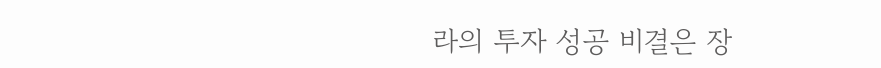라의 투자 성공 비결은 장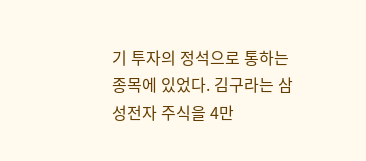기 투자의 정석으로 통하는 종목에 있었다. 김구라는 삼성전자 주식을 4만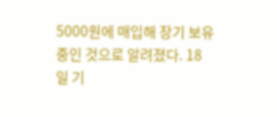5000원에 매입해 장기 보유중인 것으로 알려졌다. 18일 기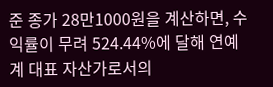준 종가 28만1000원을 계산하면, 수익률이 무려 524.44%에 달해 연예계 대표 자산가로서의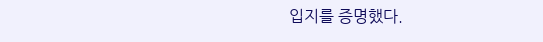입지를 증명했다.